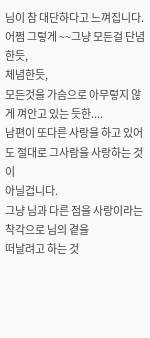님이 참 대단하다고 느껴집니다.
어쩜 그렇게 ~~그냥 모든걸 단념한듯,
체념한듯,
모든것을 가슴으로 아무렇지 않게 껴안고 있는 듯한....
남편이 또다른 사랑을 하고 있어도 절대로 그사람을 사랑하는 것이
아닐겁니다.
그냥 님과 다른 점을 사랑이라는 착각으로 님의 곁을
떠날려고 하는 것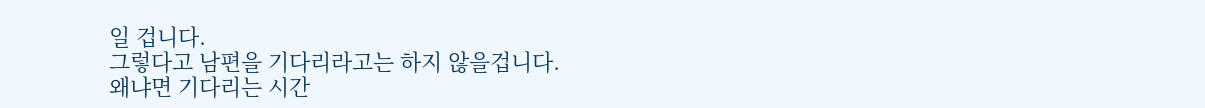일 겁니다.
그렇다고 남편을 기다리라고는 하지 않을겁니다.
왜냐면 기다리는 시간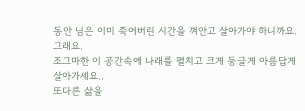동안 님은 이미 죽어버린 시간을 껴안고 살아가야 하니까요.
그래요.
조그마한 이 공간속에 나래를 펼치고 크게 둥글게 아름답게
살아가세요..
또다른 삶을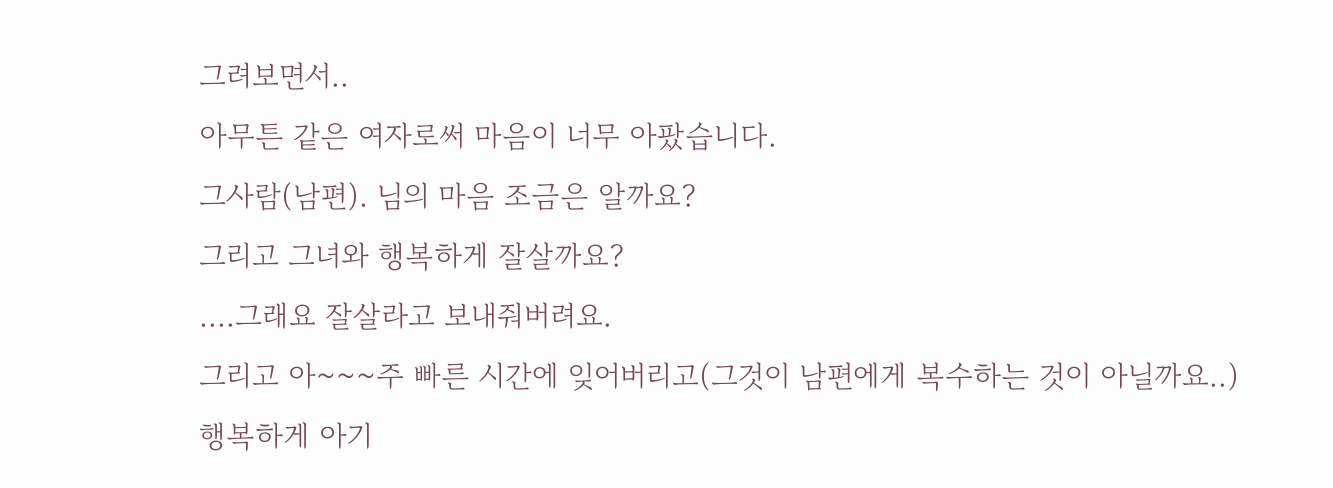그려보면서..
아무튼 같은 여자로써 마음이 너무 아팠습니다.
그사람(남편). 님의 마음 조금은 알까요?
그리고 그녀와 행복하게 잘살까요?
....그래요 잘살라고 보내줘버려요.
그리고 아~~~주 빠른 시간에 잊어버리고(그것이 남편에게 복수하는 것이 아닐까요..)
행복하게 아기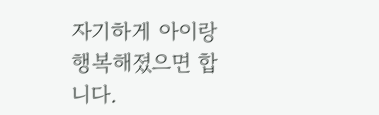자기하게 아이랑 행복해졌으면 합니다.